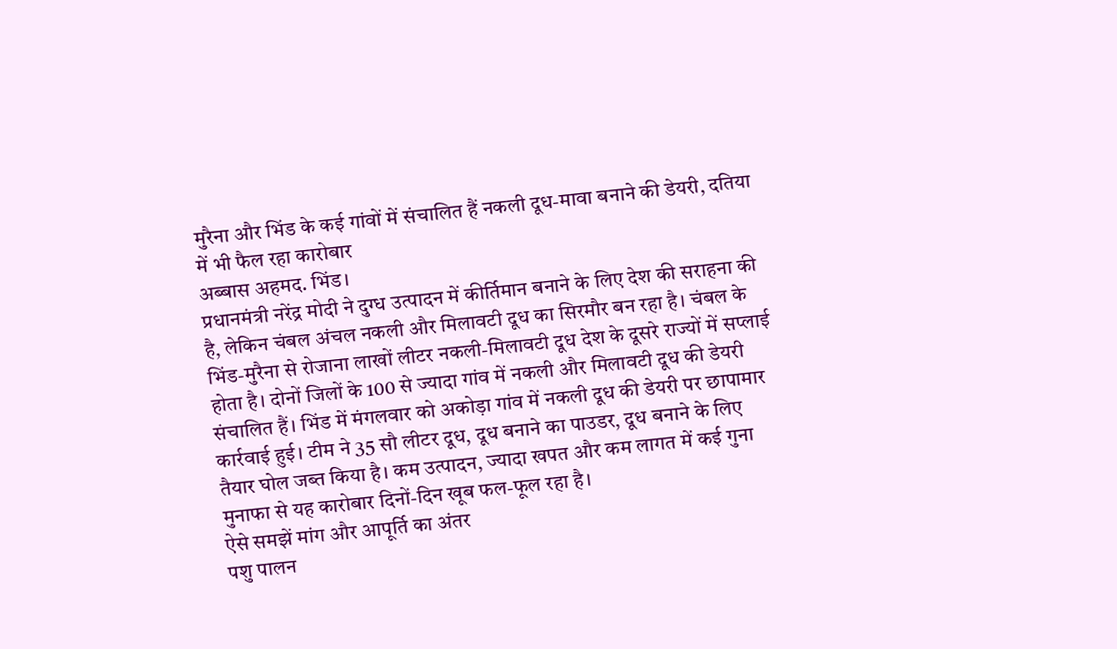मुरैना और भिंड के कई गांवों में संचालित हैं नकली दूध-मावा बनाने की डेयरी, दतिया में भी फैल रहा कारोबार
अब्बास अहमद. भिंड।
प्रधानमंत्री नरेंद्र मोदी ने दुग्ध उत्पादन में कीर्तिमान बनाने के लिए देश की सराहना की है, लेकिन चंबल अंचल नकली और मिलावटी दूध का सिरमौर बन रहा है। चंबल के भिंड-मुरैना से रोजाना लाखों लीटर नकली-मिलावटी दूध देश के दूसरे राज्यों में सप्लाई होता है। दोनों जिलों के 100 से ज्यादा गांव में नकली और मिलावटी दूध की डेयरी संचालित हैं। भिंड में मंगलवार को अकोड़ा गांव में नकली दूध की डेयरी पर छापामार कार्रवाई हुई। टीम ने 35 सौ लीटर दूध, दूध बनाने का पाउडर, दूध बनाने के लिए तैयार घोल जब्त किया है। कम उत्पादन, ज्यादा खपत और कम लागत में कई गुना मुनाफा से यह कारोबार दिनों-दिन खूब फल-फूल रहा है।
ऐसे समझें मांग और आपूर्ति का अंतर
पशु पालन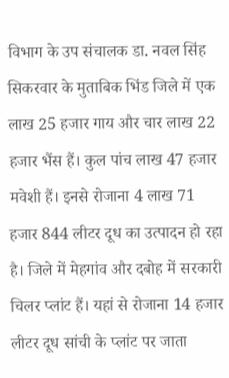विभाग के उप संचालक डा. नवल सिंह सिकरवार के मुताबिक भिंड जिले में एक लाख 25 हजार गाय और चार लाख 22 हजार भैंस हैं। कुल पांच लाख 47 हजार मवेशी हैं। इनसे रोजाना 4 लाख 71 हजार 844 लीटर दूध का उत्पादन हो रहा है। जिले में मेहगांव और दबोह में सरकारी चिलर प्लांट हैं। यहां से रोजाना 14 हजार लीटर दूध सांची के प्लांट पर जाता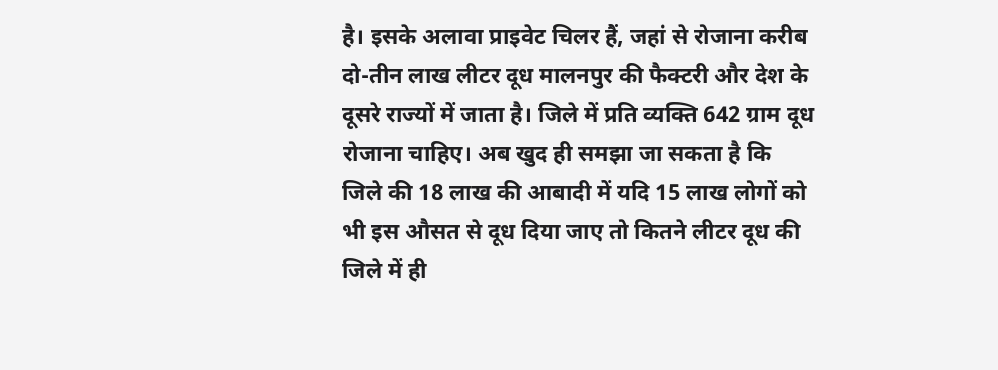है। इसके अलावा प्राइवेट चिलर हैं, जहां से रोजाना करीब दो-तीन लाख लीटर दूध मालनपुर की फैक्टरी और देश के दूसरे राज्यों में जाता है। जिले में प्रति व्यक्ति 642 ग्राम दूध रोजाना चाहिए। अब खुद ही समझा जा सकता है कि जिले की 18 लाख की आबादी में यदि 15 लाख लोगों को भी इस औसत से दूध दिया जाए तो कितने लीटर दूध की जिले में ही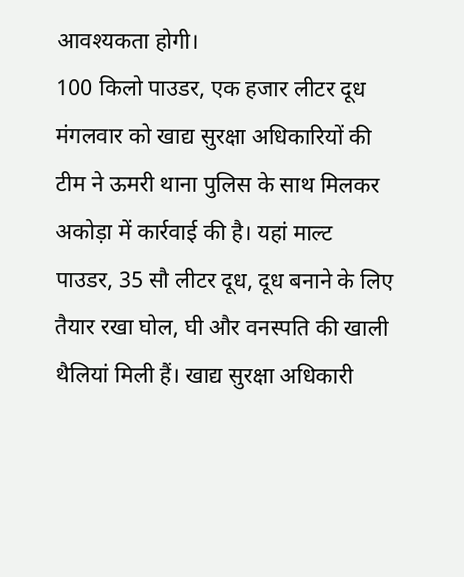आवश्यकता होगी।
100 किलो पाउडर, एक हजार लीटर दूध
मंगलवार को खाद्य सुरक्षा अधिकारियों की टीम ने ऊमरी थाना पुलिस के साथ मिलकर अकोड़ा में कार्रवाई की है। यहां माल्ट पाउडर, 35 सौ लीटर दूध, दूध बनाने के लिए तैयार रखा घोल, घी और वनस्पति की खाली थैलियां मिली हैं। खाद्य सुरक्षा अधिकारी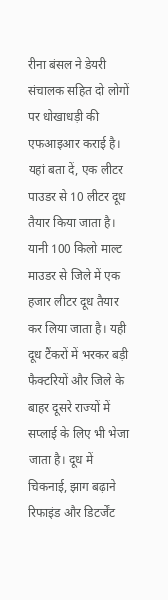रीना बंसल ने डेयरी संचालक सहित दो लोगों पर धोखाधड़ी की एफआइआर कराई है। यहां बता दें, एक लीटर पाउडर से 10 लीटर दूध तैयार किया जाता है। यानी 100 किलो माल्ट माउडर से जिले में एक हजार लीटर दूध तैयार कर लिया जाता है। यही दूध टैंकरों में भरकर बड़ी फैक्टरियों और जिले के बाहर दूसरे राज्यों में सप्लाई के लिए भी भेजा जाता है। दूध में चिकनाई, झाग बढ़ाने रिफाइंड और डिटर्जेंट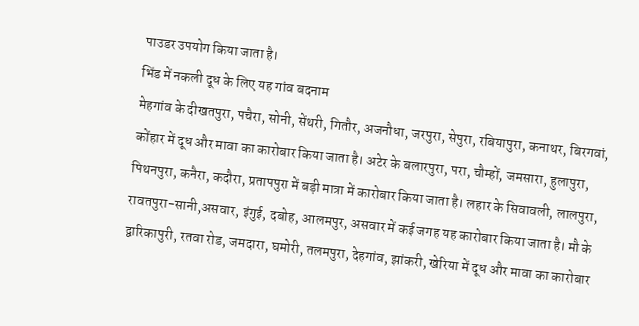पाउडर उपयोग किया जाता है।
भिंड में नकली दूध के लिए यह गांव बदनाम
मेहगांव के दीखतपुरा, पचैरा, सोनी, सेंथरी, गितौर, अजनौधा, जरपुरा, सेपुरा, रबियापुरा, कनाथर, बिरगवां, कोंहार में दूध और मावा का कारोबार किया जाता है। अटेर के बलारपुरा, परा, चौम्हों, जमसारा, हुलापुरा, पिथनपुरा, कनैरा, कदौरा, प्रतापपुरा में बड़ी मात्रा में कारोबार किया जाता है। लहार के सिवावली, लालपुरा, रावतपुरा-सानी,असवार, इंगुई, दबोह, आलमपुर, असवार में कई जगह यह कारोबार किया जाता है। मौ के द्वारिकापुरी, रतवा रोड, जमदारा, घमोरी, तलमपुरा, देहगांव, झांकरी, खेरिया में दूध और मावा का कारोबार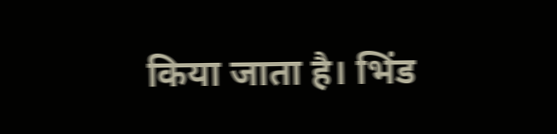किया जाता है। भिंड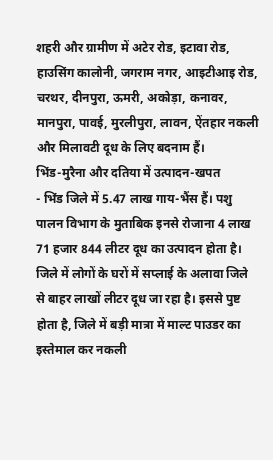शहरी और ग्रामीण में अटेर रोड, इटावा रोड, हाउसिंग कालोनी, जगराम नगर, आइटीआइ रोड, चरथर, दीनपुरा, ऊमरी, अकोड़ा, कनावर, मानपुरा, पावई, मुरलीपुरा, लावन, ऐंतहार नकली और मिलावटी दूध के लिए बदनाम हैं।
भिंड-मुरैना और दतिया में उत्पादन-खपत
- भिंड जिले में 5.47 लाख गाय-भैंस हैं। पशु पालन विभाग के मुताबिक इनसे रोजाना 4 लाख 71 हजार 844 लीटर दूध का उत्पादन होता है। जिले में लोगों के घरों में सप्लाई के अलावा जिले से बाहर लाखों लीटर दूध जा रहा है। इससे पुष्ट होता है, जिले में बड़ी मात्रा में माल्ट पाउडर का इस्तेमाल कर नकली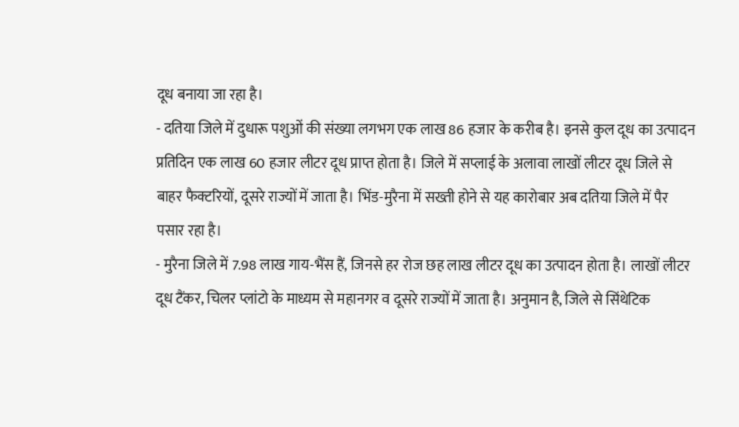दूध बनाया जा रहा है।
- दतिया जिले में दुधारू पशुओं की संख्या लगभग एक लाख 86 हजार के करीब है। इनसे कुल दूध का उत्पादन प्रतिदिन एक लाख 60 हजार लीटर दूध प्राप्त होता है। जिले में सप्लाई के अलावा लाखों लीटर दूध जिले से बाहर फैक्टरियों, दूसरे राज्यों में जाता है। भिंड-मुरैना में सख्ती होने से यह कारोबार अब दतिया जिले में पैर पसार रहा है।
- मुरैना जिले में 7.98 लाख गाय-भैंस हैं, जिनसे हर रोज छह लाख लीटर दूध का उत्पादन होता है। लाखों लीटर दूध टैंकर, चिलर प्लांटो के माध्यम से महानगर व दूसरे राज्यों में जाता है। अनुमान है, जिले से सिंथेटिक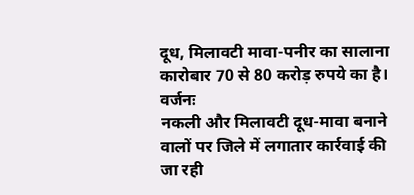दूध, मिलावटी मावा-पनीर का सालाना कारोबार 70 से 80 करोड़ रुपये का है।
वर्जनः
नकली और मिलावटी दूध-मावा बनाने वालों पर जिले में लगातार कार्रवाई की जा रही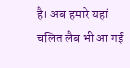है। अब हमारे यहां चलित लैब भी आ गई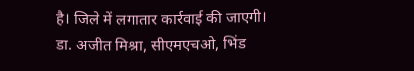है। जिले में लगातार कार्रवाई की जाएगी।
डा. अजीत मिश्रा, सीएमएचओ, भिंड